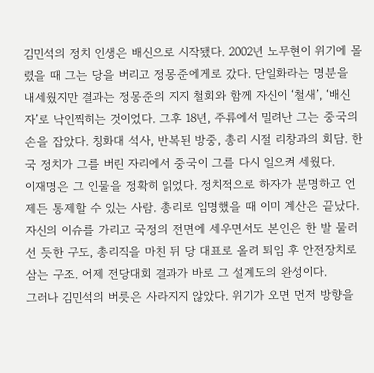김민석의 정치 인생은 배신으로 시작됐다. 2002년 노무현이 위기에 몰렸을 때 그는 당을 버리고 정몽준에게로 갔다. 단일화라는 명분을 내세웠지만 결과는 정몽준의 지지 철회와 함께 자신이 ‘철새’, ‘배신자’로 낙인찍히는 것이었다. 그후 18년, 주류에서 밀려난 그는 중국의 손을 잡았다. 칭화대 석사, 반복된 방중, 총리 시절 리창과의 회담. 한국 정치가 그를 버린 자리에서 중국이 그를 다시 일으켜 세웠다.
이재명은 그 인물을 정확히 읽었다. 정치적으로 하자가 분명하고 언제든 통제할 수 있는 사람. 총리로 임명했을 때 이미 계산은 끝났다. 자신의 이슈를 가리고 국정의 전면에 세우면서도 본인은 한 발 물러선 듯한 구도, 총리직을 마친 뒤 당 대표로 올려 퇴임 후 안전장치로 삼는 구조. 어제 전당대회 결과가 바로 그 설계도의 완성이다.
그러나 김민석의 버릇은 사라지지 않았다. 위기가 오면 먼저 방향을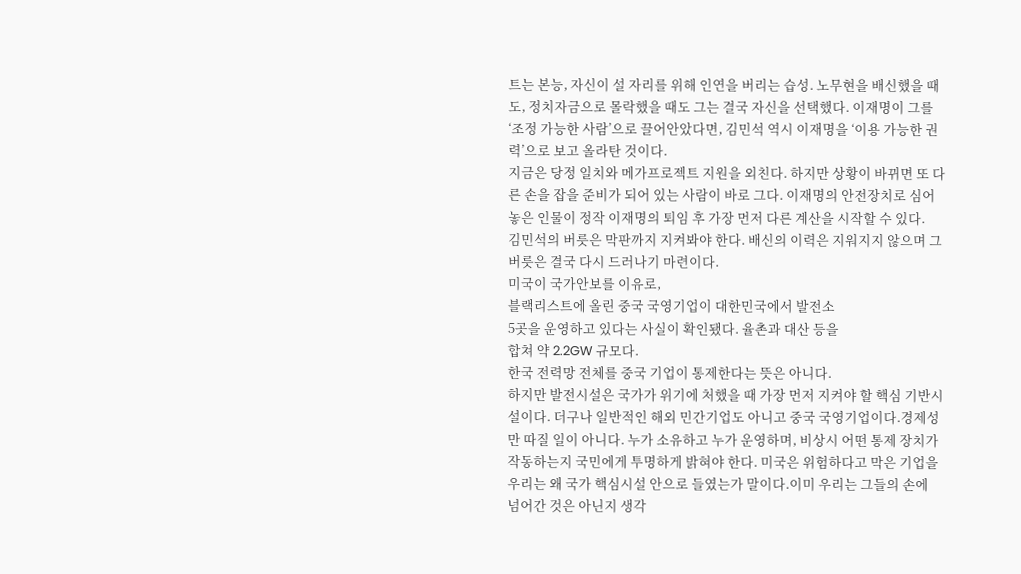트는 본능, 자신이 설 자리를 위해 인연을 버리는 습성. 노무현을 배신했을 때도, 정치자금으로 몰락했을 때도 그는 결국 자신을 선택했다. 이재명이 그를 ‘조정 가능한 사람’으로 끌어안았다면, 김민석 역시 이재명을 ‘이용 가능한 권력’으로 보고 올라탄 것이다.
지금은 당정 일치와 메가프로젝트 지원을 외친다. 하지만 상황이 바뀌면 또 다른 손을 잡을 준비가 되어 있는 사람이 바로 그다. 이재명의 안전장치로 심어놓은 인물이 정작 이재명의 퇴임 후 가장 먼저 다른 계산을 시작할 수 있다.
김민석의 버릇은 막판까지 지켜봐야 한다. 배신의 이력은 지워지지 않으며 그 버릇은 결국 다시 드러나기 마련이다.
미국이 국가안보를 이유로,
블랙리스트에 올린 중국 국영기업이 대한민국에서 발전소
5곳을 운영하고 있다는 사실이 확인됐다. 율촌과 대산 등을
합쳐 약 2.2GW 규모다.
한국 전력망 전체를 중국 기업이 통제한다는 뜻은 아니다.
하지만 발전시설은 국가가 위기에 처했을 때 가장 먼저 지켜야 할 핵심 기반시설이다. 더구나 일반적인 해외 민간기업도 아니고 중국 국영기업이다.경제성만 따질 일이 아니다. 누가 소유하고 누가 운영하며, 비상시 어떤 통제 장치가 작동하는지 국민에게 투명하게 밝혀야 한다. 미국은 위험하다고 막은 기업을 우리는 왜 국가 핵심시설 안으로 들였는가 말이다.이미 우리는 그들의 손에
넘어간 것은 아닌지 생각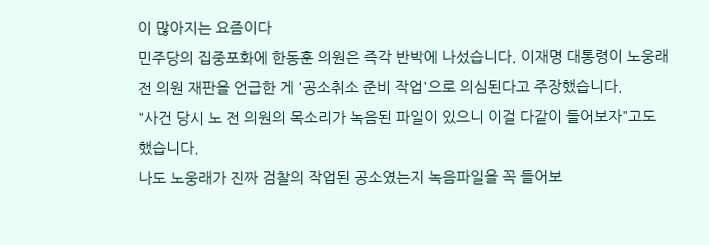이 많아지는 요즘이다
민주당의 집중포화에 한동훈 의원은 즉각 반박에 나섰습니다. 이재명 대통령이 노웅래 전 의원 재판을 언급한 게 '공소취소 준비 작업'으로 의심된다고 주장했습니다.
"사건 당시 노 전 의원의 목소리가 녹음된 파일이 있으니 이걸 다같이 들어보자"고도 했습니다.
나도 노웅래가 진짜 검찰의 작업된 공소였는지 녹음파일을 꼭 들어보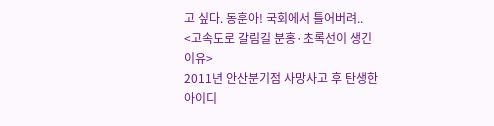고 싶다. 동훈아! 국회에서 틀어버려..
<고속도로 갈림길 분홍·초록선이 생긴 이유>
2011년 안산분기점 사망사고 후 탄생한 아이디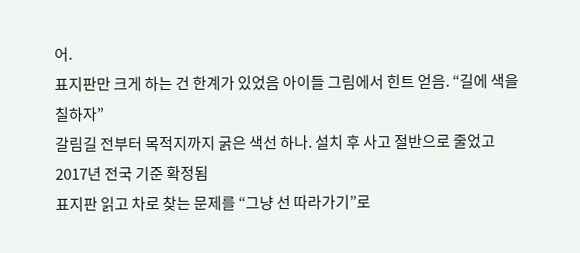어.
표지판만 크게 하는 건 한계가 있었음 아이들 그림에서 힌트 얻음. “길에 색을 칠하자”
갈림길 전부터 목적지까지 굵은 색선 하나. 설치 후 사고 절반으로 줄었고 2017년 전국 기준 확정됨
표지판 읽고 차로 찾는 문제를 “그냥 선 따라가기”로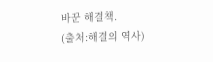바꾼 해결책.
(출처:해결의 역사)